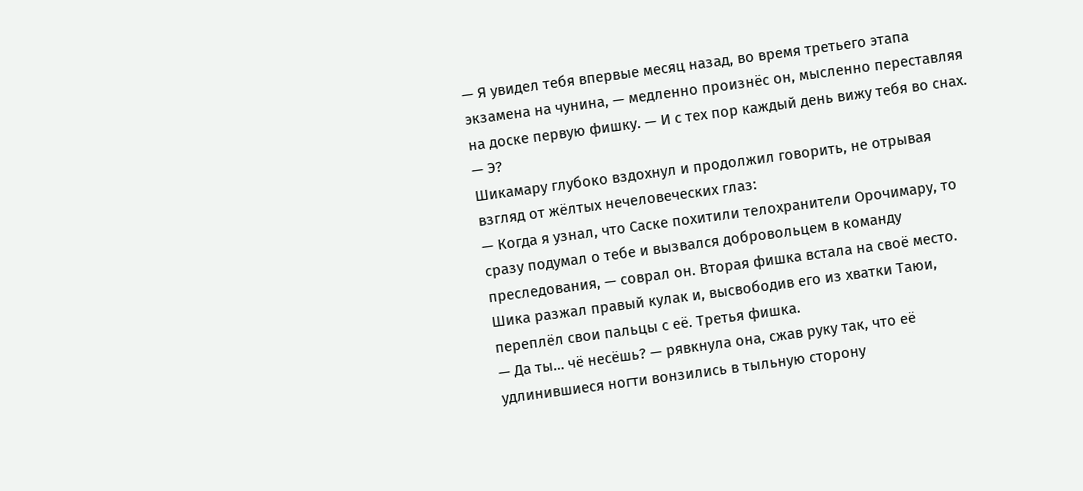— Я увидел тебя впервые месяц назад, во время третьего этапа экзамена на чунина, — медленно произнёс он, мысленно переставляя на доске первую фишку. — И с тех пор каждый день вижу тебя во снах.
— Э?
Шикамару глубоко вздохнул и продолжил говорить, не отрывая взгляд от жёлтых нечеловеческих глаз:
— Когда я узнал, что Саске похитили телохранители Орочимару, то сразу подумал о тебе и вызвался добровольцем в команду преследования, — соврал он. Вторая фишка встала на своё место.
Шика разжал правый кулак и, высвободив его из хватки Таюи, переплёл свои пальцы с её. Третья фишка.
— Да ты… чё несёшь? — рявкнула она, сжав руку так, что её удлинившиеся ногти вонзились в тыльную сторону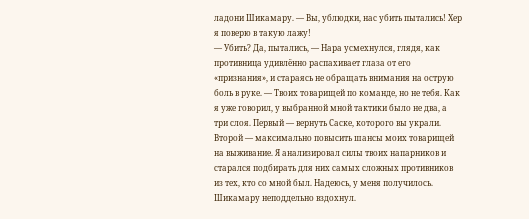ладони Шикамару. — Вы, ублюдки, нас убить пытались! Хер я поверю в такую лажу!
— Убить? Да, пытались, — Нара усмехнулся, глядя, как противница удивлённо распахивает глаза от его «признания», и стараясь не обращать внимания на острую боль в руке. — Твоих товарищей по команде, но не тебя. Как я уже говорил, у выбранной мной тактики было не два, а три слоя. Первый — вернуть Саске, которого вы украли. Второй — максимально повысить шансы моих товарищей на выживание. Я анализировал силы твоих напарников и старался подбирать для них самых сложных противников из тех, кто со мной был. Надеюсь, у меня получилось.
Шикамару неподдельно вздохнул.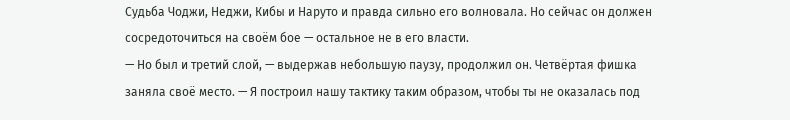Судьба Чоджи, Неджи, Кибы и Наруто и правда сильно его волновала. Но сейчас он должен сосредоточиться на своём бое — остальное не в его власти.
— Но был и третий слой, — выдержав небольшую паузу, продолжил он. Четвёртая фишка заняла своё место. — Я построил нашу тактику таким образом, чтобы ты не оказалась под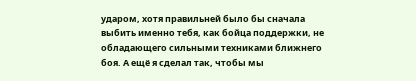ударом, хотя правильней было бы сначала выбить именно тебя, как бойца поддержки, не обладающего сильными техниками ближнего боя. А ещё я сделал так, чтобы мы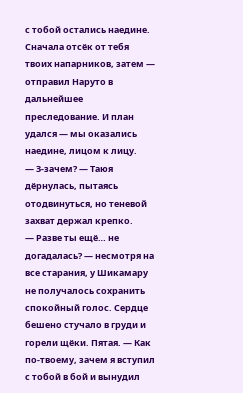с тобой остались наедине. Сначала отсёк от тебя твоих напарников, затем — отправил Наруто в дальнейшее преследование. И план удался — мы оказались наедине, лицом к лицу.
— З-зачем? — Таюя дёрнулась, пытаясь отодвинуться, но теневой захват держал крепко.
— Разве ты ещё… не догадалась? — несмотря на все старания, у Шикамару не получалось сохранить спокойный голос. Сердце бешено стучало в груди и горели щёки. Пятая. — Как по-твоему, зачем я вступил с тобой в бой и вынудил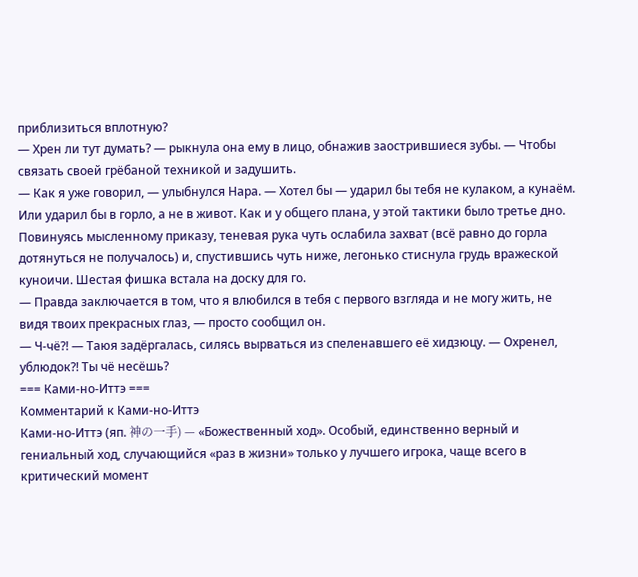приблизиться вплотную?
— Хрен ли тут думать? — рыкнула она ему в лицо, обнажив заострившиеся зубы. — Чтобы связать своей грёбаной техникой и задушить.
— Как я уже говорил, — улыбнулся Нара. — Хотел бы — ударил бы тебя не кулаком, а кунаём. Или ударил бы в горло, а не в живот. Как и у общего плана, у этой тактики было третье дно.
Повинуясь мысленному приказу, теневая рука чуть ослабила захват (всё равно до горла дотянуться не получалось) и, спустившись чуть ниже, легонько стиснула грудь вражеской куноичи. Шестая фишка встала на доску для го.
— Правда заключается в том, что я влюбился в тебя с первого взгляда и не могу жить, не видя твоих прекрасных глаз, — просто сообщил он.
— Ч-чё?! — Таюя задёргалась, силясь вырваться из спеленавшего её хидзюцу. — Охренел, ублюдок?! Ты чё несёшь?
=== Ками-но-Иттэ ===
Комментарий к Ками-но-Иттэ
Ками-но-Иттэ (яп. 神の一手) — «Божественный ход». Особый, единственно верный и гениальный ход, случающийся «раз в жизни» только у лучшего игрока, чаще всего в критический момент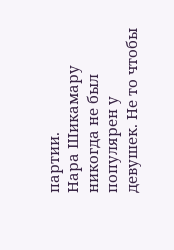партии.
Нара Шикамару никогда не был популярен у девушек. Не то чтобы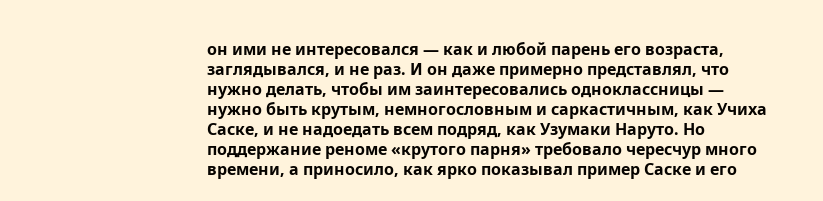он ими не интересовался — как и любой парень его возраста, заглядывался, и не раз. И он даже примерно представлял, что нужно делать, чтобы им заинтересовались одноклассницы — нужно быть крутым, немногословным и саркастичным, как Учиха Саске, и не надоедать всем подряд, как Узумаки Наруто. Но поддержание реноме «крутого парня» требовало чересчур много времени, а приносило, как ярко показывал пример Саске и его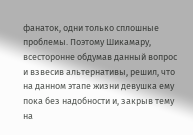фанаток, одни только сплошные проблемы. Поэтому Шикамару, всесторонне обдумав данный вопрос и взвесив альтернативы, решил, что на данном этапе жизни девушка ему пока без надобности и, закрыв тему на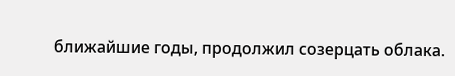ближайшие годы, продолжил созерцать облака.